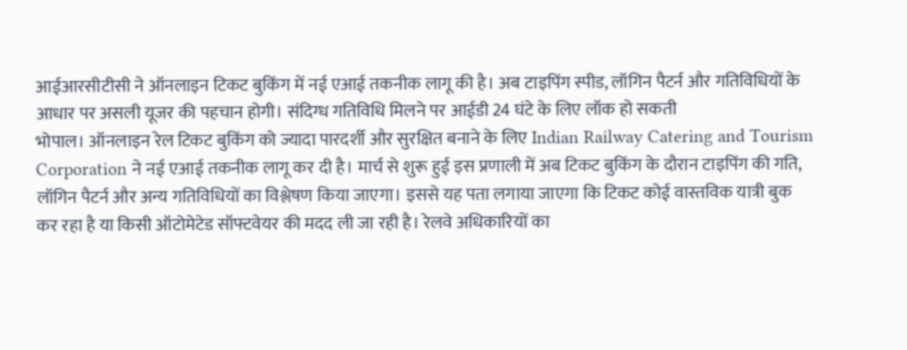आईआरसीटीसी ने ऑनलाइन टिकट बुकिंग में नई एआई तकनीक लागू की है। अब टाइपिंग स्पीड, लॉगिन पैटर्न और गतिविधियों के आधार पर असली यूजर की पहचान होगी। संदिग्ध गतिविधि मिलने पर आईडी 24 घंटे के लिए लॉक हो सकती
भोपाल। ऑनलाइन रेल टिकट बुकिंग को ज्यादा पारदर्शी और सुरक्षित बनाने के लिए Indian Railway Catering and Tourism Corporation ने नई एआई तकनीक लागू कर दी है। मार्च से शुरू हुई इस प्रणाली में अब टिकट बुकिंग के दौरान टाइपिंग की गति, लॉगिन पैटर्न और अन्य गतिविधियों का विश्लेषण किया जाएगा। इससे यह पता लगाया जाएगा कि टिकट कोई वास्तविक यात्री बुक कर रहा है या किसी ऑटोमेटेड सॉफ्टवेयर की मदद ली जा रही है। रेलवे अधिकारियों का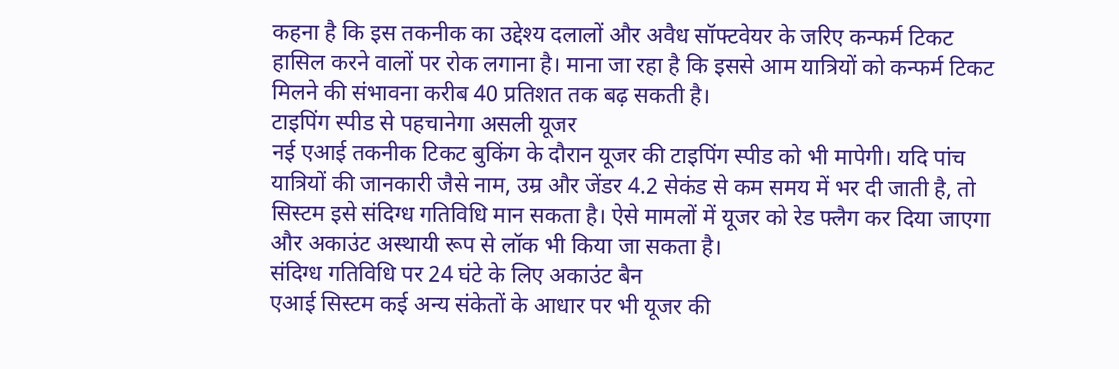कहना है कि इस तकनीक का उद्देश्य दलालों और अवैध सॉफ्टवेयर के जरिए कन्फर्म टिकट हासिल करने वालों पर रोक लगाना है। माना जा रहा है कि इससे आम यात्रियों को कन्फर्म टिकट मिलने की संभावना करीब 40 प्रतिशत तक बढ़ सकती है।
टाइपिंग स्पीड से पहचानेगा असली यूजर
नई एआई तकनीक टिकट बुकिंग के दौरान यूजर की टाइपिंग स्पीड को भी मापेगी। यदि पांच यात्रियों की जानकारी जैसे नाम, उम्र और जेंडर 4.2 सेकंड से कम समय में भर दी जाती है, तो सिस्टम इसे संदिग्ध गतिविधि मान सकता है। ऐसे मामलों में यूजर को रेड फ्लैग कर दिया जाएगा और अकाउंट अस्थायी रूप से लॉक भी किया जा सकता है।
संदिग्ध गतिविधि पर 24 घंटे के लिए अकाउंट बैन
एआई सिस्टम कई अन्य संकेतों के आधार पर भी यूजर की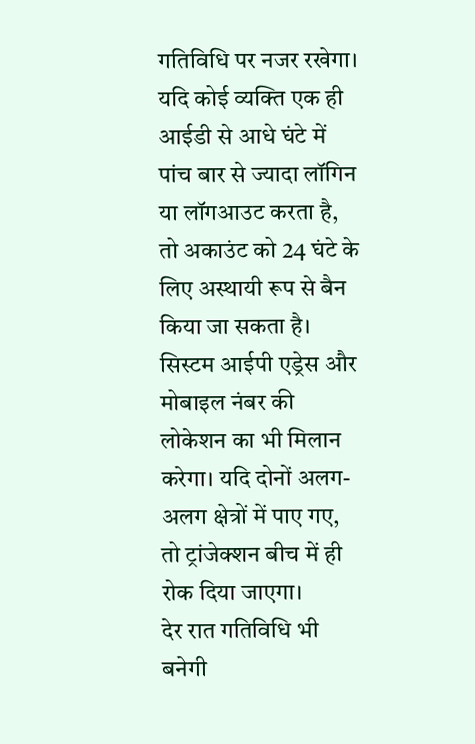गतिविधि पर नजर रखेगा। यदि कोई व्यक्ति एक ही आईडी से आधे घंटे में पांच बार से ज्यादा लॉगिन या लॉगआउट करता है, तो अकाउंट को 24 घंटे के लिए अस्थायी रूप से बैन किया जा सकता है। सिस्टम आईपी एड्रेस और मोबाइल नंबर की लोकेशन का भी मिलान करेगा। यदि दोनों अलग-अलग क्षेत्रों में पाए गए, तो ट्रांजेक्शन बीच में ही रोक दिया जाएगा।
देर रात गतिविधि भी बनेगी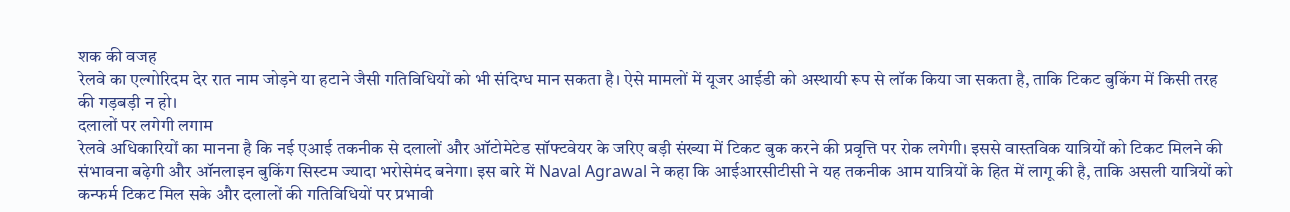शक की वजह
रेलवे का एल्गोरिदम देर रात नाम जोड़ने या हटाने जैसी गतिविधियों को भी संदिग्ध मान सकता है। ऐसे मामलों में यूजर आईडी को अस्थायी रूप से लॉक किया जा सकता है, ताकि टिकट बुकिंग में किसी तरह की गड़बड़ी न हो।
दलालों पर लगेगी लगाम
रेलवे अधिकारियों का मानना है कि नई एआई तकनीक से दलालों और ऑटोमेटेड सॉफ्टवेयर के जरिए बड़ी संख्या में टिकट बुक करने की प्रवृत्ति पर रोक लगेगी। इससे वास्तविक यात्रियों को टिकट मिलने की संभावना बढ़ेगी और ऑनलाइन बुकिंग सिस्टम ज्यादा भरोसेमंद बनेगा। इस बारे में Naval Agrawal ने कहा कि आईआरसीटीसी ने यह तकनीक आम यात्रियों के हित में लागू की है, ताकि असली यात्रियों को कन्फर्म टिकट मिल सके और दलालों की गतिविधियों पर प्रभावी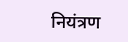नियंत्रण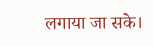लगाया जा सके।